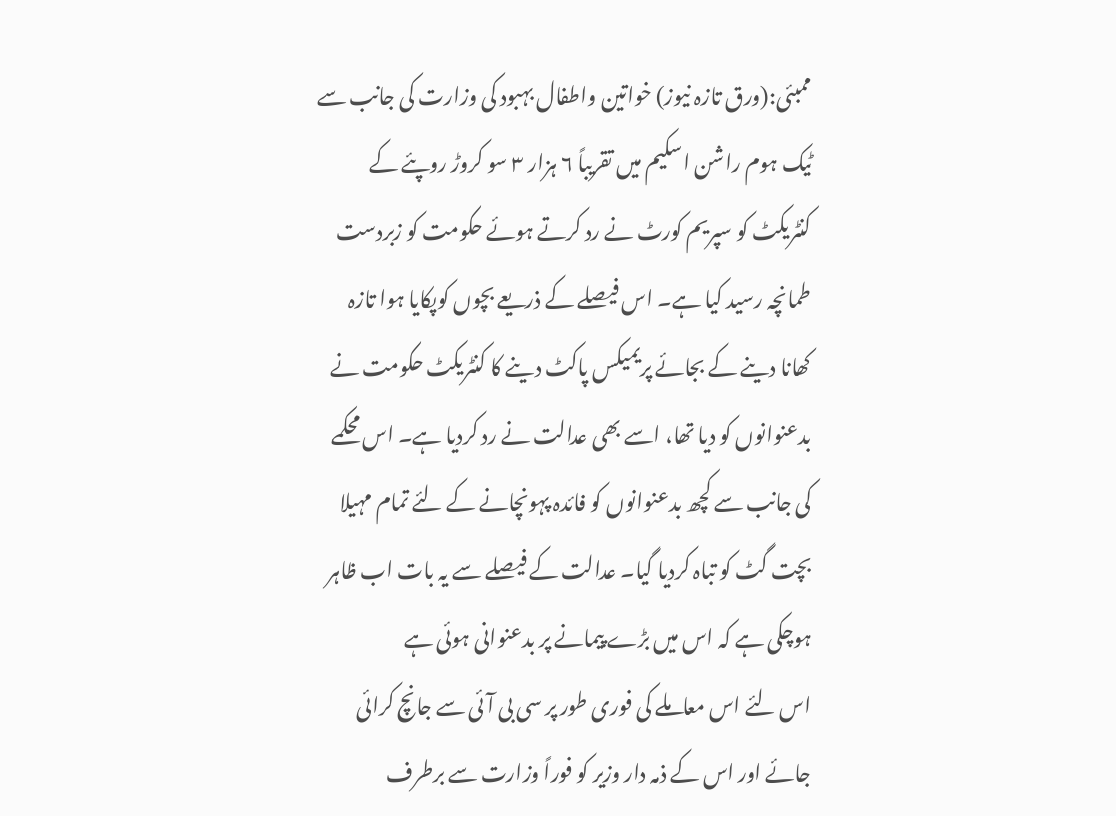ممبئی:(ورق تازہ نیوز) خواتین واطفال بہبود کی وزارت کی جانب سے ٹیک ہوم راشن اسکیم میں تقریباً ۶ ہزار ۳ سو کروڑ روپئے کے کنٹریکٹ کو سپریم کورٹ نے رد کرتے ہوئے حکومت کو زبردست طمانچہ رسید کیا ہے۔ اس فیصلے کے ذریعے بچوں کوپکایا ہوا تازہ کھانا دینے کے بجائے پریمیکس پاکٹ دینے کا کنٹریکٹ حکومت نے بدعنوانوں کو دیا تھا، اسے بھی عدالت نے رد کردیا ہے۔ اس محکمے کی جانب سے کچھ بدعنوانوں کو فائدہ پہونچانے کے لئے تمام مہیلا بچت گٹ کو تباہ کردیا گیا۔ عدالت کے فیصلے سے یہ بات اب ظاہر ہوچکی ہے کہ اس میں بڑے پیمانے پر بدعنوانی ہوئی ہے
اس لئے اس معاملے کی فوری طور پر سی بی آئی سے جانچ کرائی جائے اور اس کے ذمہ دار وزیر کو فوراً وزارت سے برطرف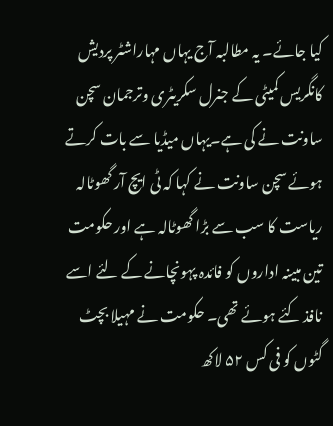کیا جائے۔ یہ مطالبہ آج یہاں مہاراشٹر پردیش کانگریس کمیٹی کے جنرل سکریٹری وترجمان سچن ساونت نے کی ہے۔یہاں میڈیا سے بات کرتے ہوئے سچن ساونت نے کہا کہ ٹی ایچ آر گھوٹالہ ریاست کا سب سے بڑا گھوٹالہ ہے اور حکومت تین مبینہ اداروں کو فائدہ پہونچانے کے لئے اسے نافذ کئے ہوئے تھی۔ حکومت نے مہیلا بچٹ گٹوں کو فی کس ۵۲ لاکھ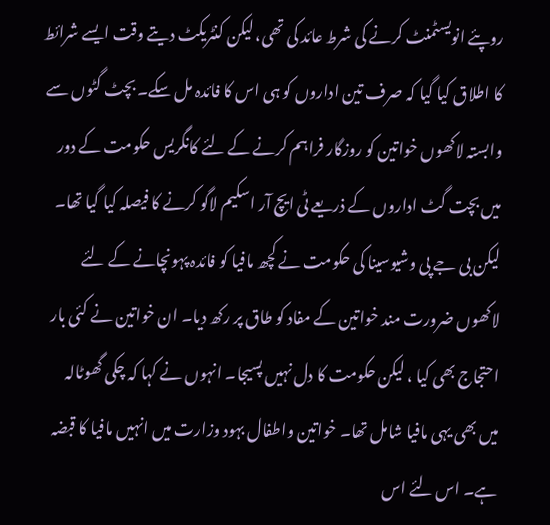روپئے انویسٹمنٹ کرنے کی شرط عائد کی تھی، لیکن کنٹریکٹ دیتے وقت ایسے شرائط کا اطلاق کیا گیا کہ صرف تین اداروں کو ہی اس کا فائدہ مل سکے۔ بچٹ گٹوں سے وابستہ لاکھوں خواتین کو روزگار فراہم کرنے کے لئے کانگریس حکومت کے دور میں بچت گٹ اداروں کے ذریعے ٹی ایچ آر اسکیم لاگو کرنے کا فیصلہ کیا گیا تھا۔ لیکن بی جے پی وشیوسینا کی حکومت نے کچھ مافیا کو فائدہ پہونچانے کے لئے لاکھوں ضرورت مند خواتین کے مفاد کو طاق پر رکھ دیا۔ ان خواتین نے کئی بار احتجاج بھی کیا ، لیکن حکومت کا دل نہیں پسیجا۔ انہوں نے کہا کہ چکی گھوٹالہ میں بھی یہی مافیا شامل تھا۔ خواتین واطفال بہود وزارت میں انہیں مافیا کا قبضہ ہے۔ اس لئے اس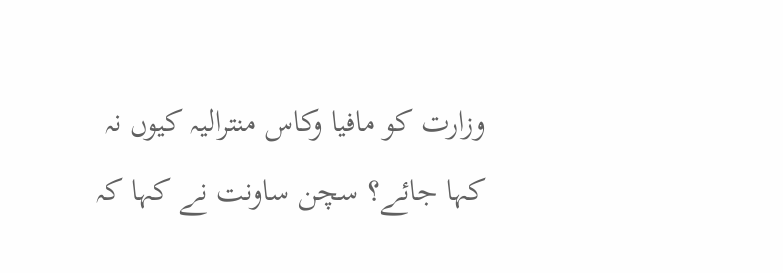وزارت کو مافیا وکاس منترالیہ کیوں نہ کہا جائے؟ سچن ساونت نے کہا کہ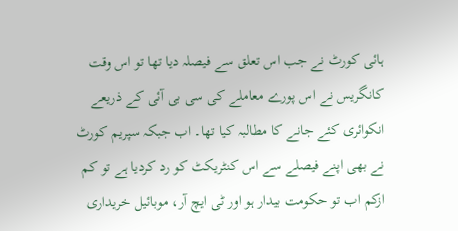ہائی کورٹ نے جب اس تعلق سے فیصلہ دیا تھا تو اس وقت کانگریس نے اس پورے معاملے کی سی بی آئی کے ذریعے انکوائری کئے جانے کا مطالبہ کیا تھا۔ اب جبکہ سپریم کورٹ نے بھی اپنے فیصلے سے اس کنٹریکٹ کو رد کردیا ہے تو کم ازکم اب تو حکومت بیدار ہو اور ٹی ایچ آر، موبائیل خریداری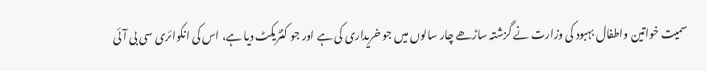سمیت خواتین واطفال بہبود کی وزارت نے گزشتہ ساڑھے چار سالوں میں جو خریداری کی ہے اور جو کنٹریکٹ دیا ہے، اس کی انکوائری سی بی آئی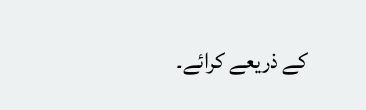کے ذریعے کرائے۔